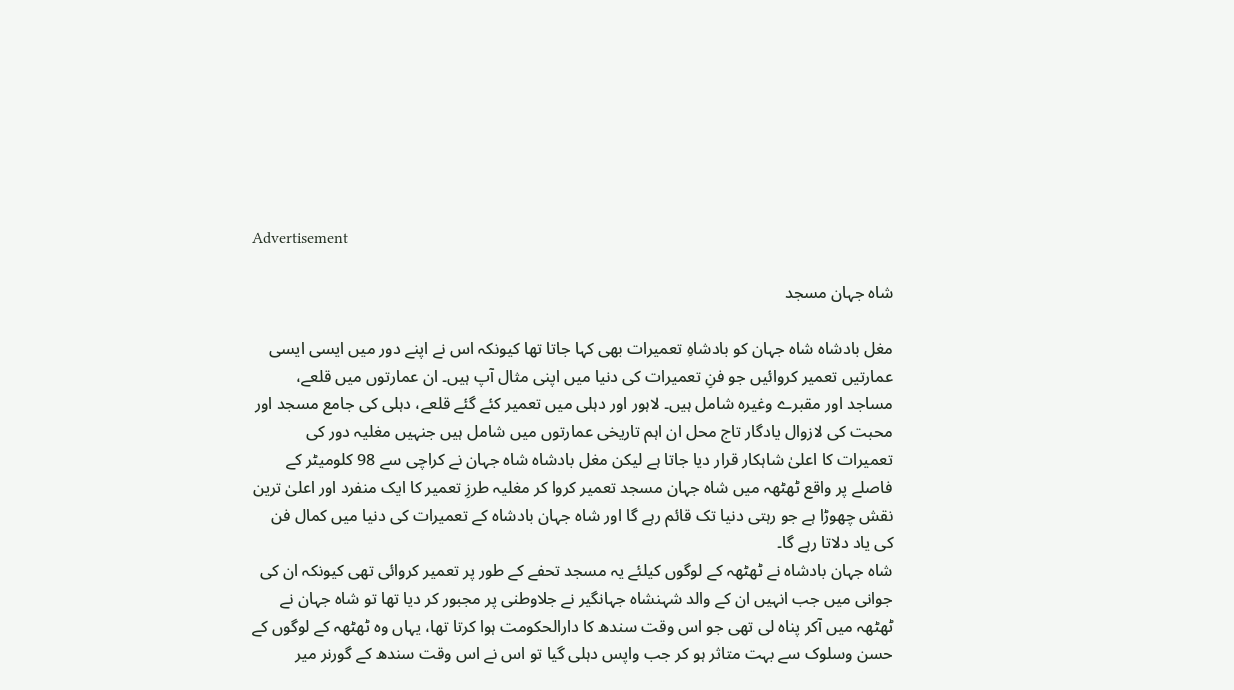Advertisement

شاہ جہان مسجد

مغل بادشاہ شاہ جہان کو بادشاہِ تعمیرات بھی کہا جاتا تھا کیونکہ اس نے اپنے دور میں ایسی ایسی عمارتیں تعمیر کروائیں جو فنِ تعمیرات کی دنیا میں اپنی مثال آپ ہیں۔ ان عمارتوں میں قلعے، مساجد اور مقبرے وغیرہ شامل ہیں۔ لاہور اور دہلی میں تعمیر کئے گئے قلعے، دہلی کی جامع مسجد اور محبت کی لازوال یادگار تاج محل ان اہم تاریخی عمارتوں میں شامل ہیں جنہیں مغلیہ دور کی تعمیرات کا اعلیٰ شاہکار قرار دیا جاتا ہے لیکن مغل بادشاہ شاہ جہان نے کراچی سے 98 کلومیٹر کے فاصلے پر واقع ٹھٹھہ میں شاہ جہان مسجد تعمیر کروا کر مغلیہ طرزِ تعمیر کا ایک منفرد اور اعلیٰ ترین نقش چھوڑا ہے جو رہتی دنیا تک قائم رہے گا اور شاہ جہان بادشاہ کے تعمیرات کی دنیا میں کمال فن کی یاد دلاتا رہے گا۔
شاہ جہان بادشاہ نے ٹھٹھہ کے لوگوں کیلئے یہ مسجد تحفے کے طور پر تعمیر کروائی تھی کیونکہ ان کی جوانی میں جب انہیں ان کے والد شہنشاہ جہانگیر نے جلاوطنی پر مجبور کر دیا تھا تو شاہ جہان نے ٹھٹھہ میں آکر پناہ لی تھی جو اس وقت سندھ کا دارالحکومت ہوا کرتا تھا، یہاں وہ ٹھٹھہ کے لوگوں کے حسن وسلوک سے بہت متاثر ہو کر جب واپس دہلی گیا تو اس نے اس وقت سندھ کے گورنر میر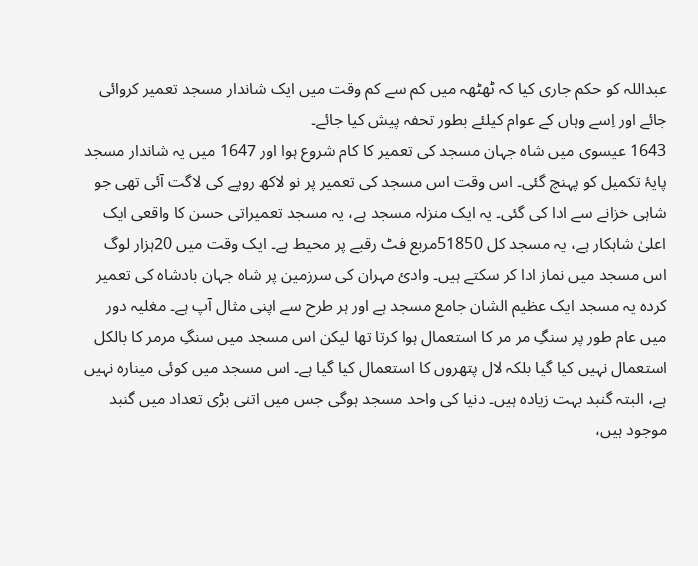عبداللہ کو حکم جاری کیا کہ ٹھٹھہ میں کم سے کم وقت میں ایک شاندار مسجد تعمیر کروائی جائے اور اِسے وہاں کے عوام کیلئے بطور تحفہ پیش کیا جائے۔
1643 عیسوی میں شاہ جہان مسجد کی تعمیر کا کام شروع ہوا اور 1647 میں یہ شاندار مسجد پایۂ تکمیل کو پہنچ گئی۔ اس وقت اس مسجد کی تعمیر پر نو لاکھ روپے کی لاگت آئی تھی جو شاہی خزانے سے ادا کی گئی۔ یہ ایک منزلہ مسجد ہے، یہ مسجد تعمیراتی حسن کا واقعی ایک اعلیٰ شاہکار ہے، یہ مسجد کل 51850مربع فٹ رقبے پر محیط ہے۔ ایک وقت میں 20ہزار لوگ اس مسجد میں نماز ادا کر سکتے ہیں۔ وادیٔ مہران کی سرزمین پر شاہ جہان بادشاہ کی تعمیر کردہ یہ مسجد ایک عظیم الشان جامع مسجد ہے اور ہر طرح سے اپنی مثال آپ ہے۔ مغلیہ دور میں عام طور پر سنگِ مر مر کا استعمال ہوا کرتا تھا لیکن اس مسجد میں سنگِ مرمر کا بالکل استعمال نہیں کیا گیا بلکہ لال پتھروں کا استعمال کیا گیا ہے۔ اس مسجد میں کوئی مینارہ نہیں ہے، البتہ گنبد بہت زیادہ ہیں۔ دنیا کی واحد مسجد ہوگی جس میں اتنی بڑی تعداد میں گنبد موجود ہیں،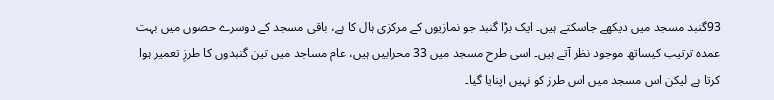93گنبد مسجد میں دیکھے جاسکتے ہیں۔ ایک بڑا گنبد جو نمازیوں کے مرکزی ہال کا ہے، باقی مسجد کے دوسرے حصوں میں بہت عمدہ ترتیب کیساتھ موجود نظر آتے ہیں۔ اسی طرح مسجد میں 33 محرابیں ہیں، عام مساجد میں تین گنبدوں کا طرزِ تعمیر ہوا کرتا ہے لیکن اس مسجد میں اس طرز کو نہیں اپنایا گیا۔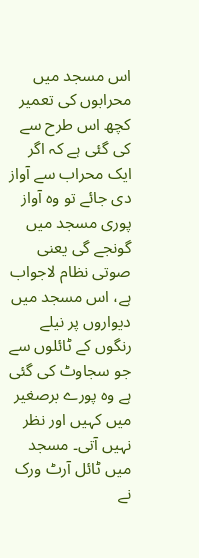اس مسجد میں محرابوں کی تعمیر کچھ اس طرح سے کی گئی ہے کہ اگر ایک محراب سے آواز دی جائے تو وہ آواز پوری مسجد میں گونجے گی یعنی صوتی نظام لاجواب ہے، اس مسجد میں دیواروں پر نیلے رنگوں کے ٹائلوں سے جو سجاوٹ کی گئی ہے وہ پورے برصغیر میں کہیں اور نظر نہیں آتی۔ مسجد میں ٹائل آرٹ ورک نے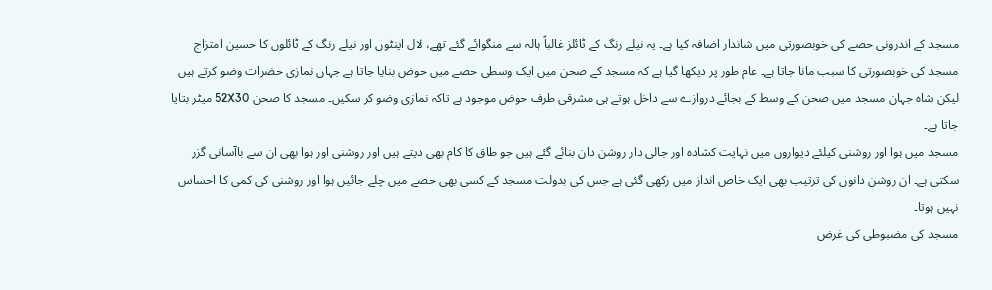مسجد کے اندرونی حصے کی خوبصورتی میں شاندار اضافہ کیا ہے۔ یہ نیلے رنگ کے ٹائلز غالباً ہالہ سے منگوائے گئے تھے، لال اینٹوں اور نیلے رنگ کے ٹائلوں کا حسین امتزاج مسجد کی خوبصورتی کا سبب مانا جاتا ہے۔ عام طور پر دیکھا گیا ہے کہ مسجد کے صحن میں ایک وسطی حصے میں حوض بنایا جاتا ہے جہاں نمازی حضرات وضو کرتے ہیں لیکن شاہ جہان مسجد میں صحن کے وسط کے بجائے دروازے سے داخل ہوتے ہی مشرقی طرف حوض موجود ہے تاکہ نمازی وضو کر سکیں۔ مسجد کا صحن 52X30 میٹر بتایا جاتا ہے۔
مسجد میں ہوا اور روشنی کیلئے دیواروں میں نہایت کشادہ اور جالی دار روشن دان بنائے گئے ہیں جو طاق کا کام بھی دیتے ہیں اور روشنی اور ہوا بھی ان سے باآسانی گزر سکتی ہے۔ ان روشن دانوں کی ترتیب بھی ایک خاص انداز میں رکھی گئی ہے جس کی بدولت مسجد کے کسی بھی حصے میں چلے جائیں ہوا اور روشنی کی کمی کا احساس نہیں ہوتا۔
مسجد کی مضبوطی کی غرض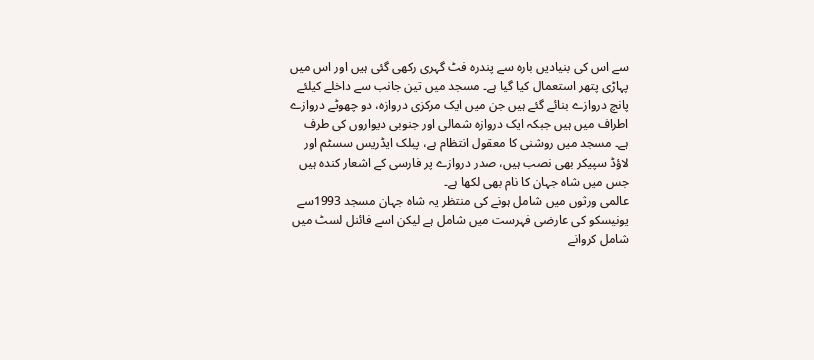سے اس کی بنیادیں بارہ سے پندرہ فٹ گہری رکھی گئی ہیں اور اس میں پہاڑی پتھر استعمال کیا گیا ہے۔ مسجد میں تین جانب سے داخلے کیلئے پانچ دروازے بنائے گئے ہیں جن میں ایک مرکزی دروازہ، دو چھوٹے دروازے اطراف میں ہیں جبکہ ایک دروازہ شمالی اور جنوبی دیواروں کی طرف ہے۔ مسجد میں روشنی کا معقول انتظام ہے، پبلک ایڈریس سسٹم اور لاؤڈ سپیکر بھی نصب ہیں، صدر دروازے پر فارسی کے اشعار کندہ ہیں جس میں شاہ جہان کا نام بھی لکھا ہے۔
عالمی ورثوں میں شامل ہونے کی منتظر یہ شاہ جہان مسجد 1993سے یونیسکو کی عارضی فہرست میں شامل ہے لیکن اسے فائنل لسٹ میں شامل کروانے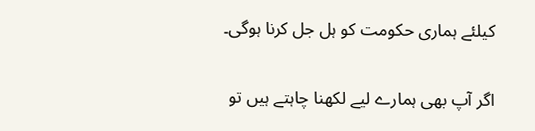کیلئے ہماری حکومت کو ہل جل کرنا ہوگی۔

اگر آپ بھی ہمارے لیے لکھنا چاہتے ہیں تو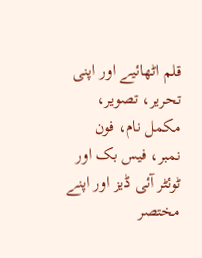قلم اٹھائیے اور اپنی تحریر، تصویر، مکمل نام، فون نمبر، فیس بک اور ٹوئٹر آئی ڈیز اور اپنے مختصر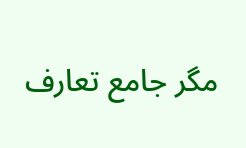مگر جامع تعارف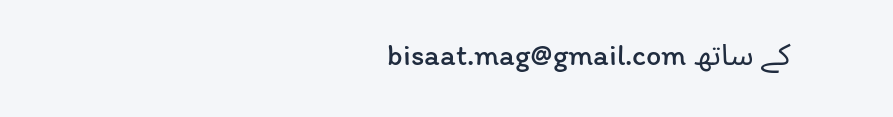کے ساتھ bisaat.mag@gmail.com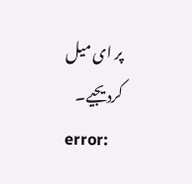پر ای میل کردیجیے۔
error: